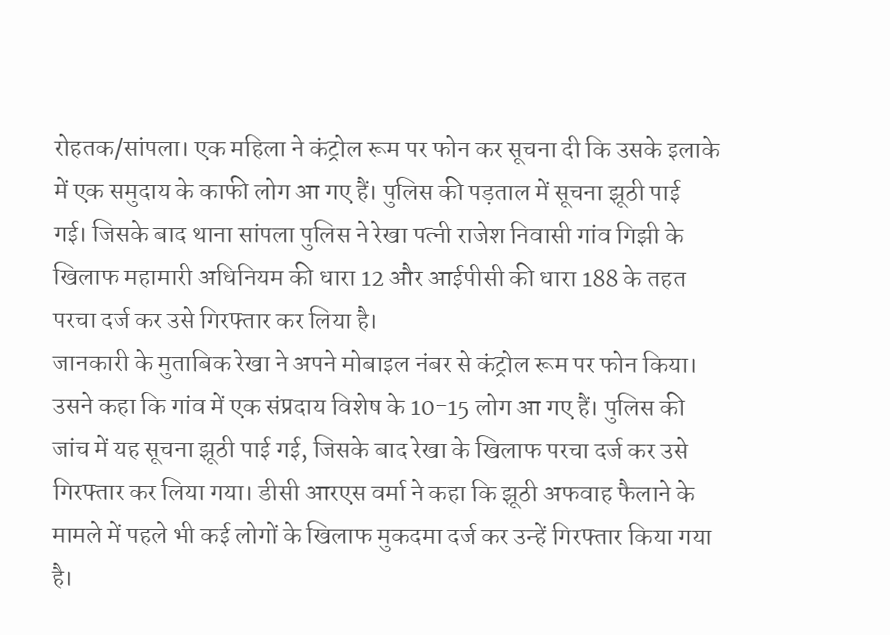रोहतक/सांपला। एक महिला ने कंट्रोल रूम पर फोन कर सूचना दी कि उसके इलाके में एक समुदाय के काफी लोग आ गए हैं। पुलिस की पड़ताल में सूचना झूठी पाई गई। जिसके बाद थाना सांपला पुलिस ने रेखा पत्नी राजेश निवासी गांव गिझी के खिलाफ महामारी अधिनियम की धारा 12 और आईपीसी की धारा 188 के तहत परचा दर्ज कर उसे गिरफ्तार कर लिया है।
जानकारी के मुताबिक रेखा ने अपने मोबाइल नंबर से कंट्रोल रूम पर फोन किया। उसने कहा कि गांव में एक संप्रदाय विशेष के 10-15 लोग आ गए हैं। पुलिस की जांच में यह सूचना झूठी पाई गई, जिसके बाद रेखा के खिलाफ परचा दर्ज कर उसे गिरफ्तार कर लिया गया। डीसी आरएस वर्मा ने कहा कि झूठी अफवाह फैलाने के मामले में पहले भी कई लोगों के खिलाफ मुकदमा दर्ज कर उन्हें गिरफ्तार किया गया है।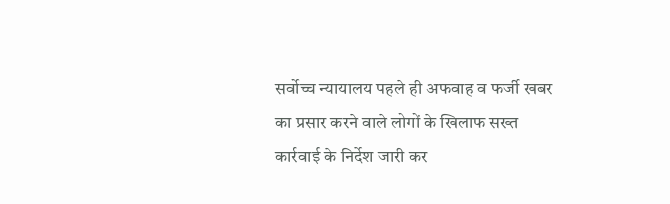सर्वोच्च न्यायालय पहले ही अफवाह व फर्जी खबर का प्रसार करने वाले लोगों के खिलाफ सख्त कार्रवाई के निर्देश जारी कर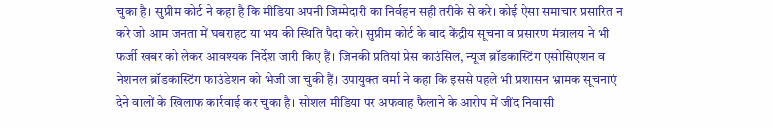चुका है। सुप्रीम कोर्ट ने कहा है कि मीडिया अपनी जिम्मेदारी का निर्वहन सही तरीके से करे। कोई ऐसा समाचार प्रसारित न करे जो आम जनता में घबराहट या भय की स्थिति पैदा करे। सुप्रीम कोर्ट के बाद केंद्रीय सूचना व प्रसारण मंत्रालय ने भी फर्जी खबर को लेकर आवश्यक निर्देश जारी किए हैं। जिनकी प्रतियां प्रेस काउंसिल, न्यूज ब्रॉडकास्टिंग एसोसिएशन व नेशनल ब्रॉडकास्टिंग फाउंडेशन को भेजी जा चुकी हैं। उपायुक्त वर्मा ने कहा कि इससे पहले भी प्रशासन भ्रामक सूचनाएं देने वालों के खिलाफ कार्रवाई कर चुका है। सोशल मीडिया पर अफवाह फैलाने के आरोप में जींद निवासी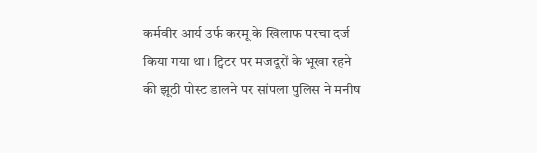कर्मवीर आर्य उर्फ करमू के खिलाफ परचा दर्ज किया गया था। ट्विटर पर मजदूरों के भूखा रहने की झूठी पोस्ट डालने पर सांपला पुलिस ने मनीष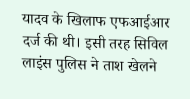यादव के खिलाफ एफआईआर दर्ज की थी। इसी तरह सिविल लाइंस पुलिस ने ताश खेलने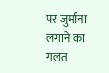पर जुर्माना लगाने का गलत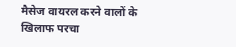मैसेज वायरल करने वालों के खिलाफ परचा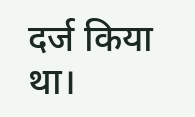दर्ज किया था।